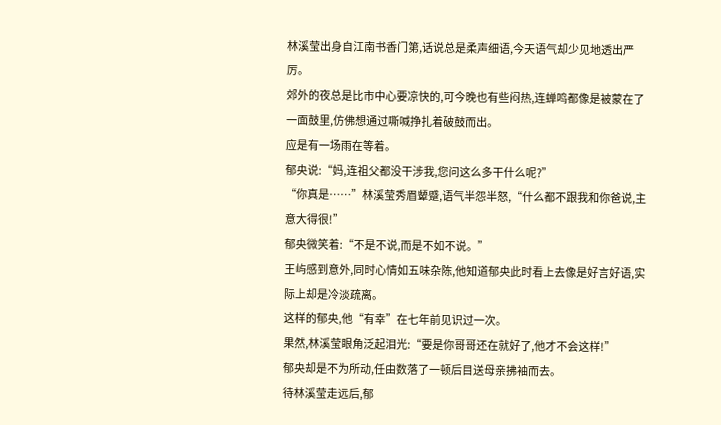林溪莹出身自江南书香门第,话说总是柔声细语,今天语气却少见地透出严厉。
郊外的夜总是比市中心要凉快的,可今晚也有些闷热,连蝉鸣都像是被蒙在了一面鼓里,仿佛想通过嘶喊挣扎着破鼓而出。
应是有一场雨在等着。
郁央说:“妈,连祖父都没干涉我,您问这么多干什么呢?”
“你真是……”林溪莹秀眉颦蹙,语气半怨半怒,“什么都不跟我和你爸说,主意大得很!”
郁央微笑着:“不是不说,而是不如不说。”
王屿感到意外,同时心情如五味杂陈,他知道郁央此时看上去像是好言好语,实际上却是冷淡疏离。
这样的郁央,他“有幸”在七年前见识过一次。
果然,林溪莹眼角泛起泪光:“要是你哥哥还在就好了,他才不会这样!”
郁央却是不为所动,任由数落了一顿后目送母亲拂袖而去。
待林溪莹走远后,郁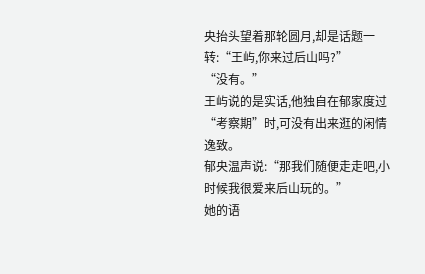央抬头望着那轮圆月,却是话题一转:“王屿,你来过后山吗?”
“没有。”
王屿说的是实话,他独自在郁家度过“考察期”时,可没有出来逛的闲情逸致。
郁央温声说:“那我们随便走走吧,小时候我很爱来后山玩的。”
她的语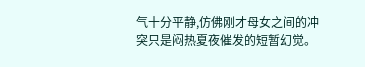气十分平静,仿佛刚才母女之间的冲突只是闷热夏夜催发的短暂幻觉。